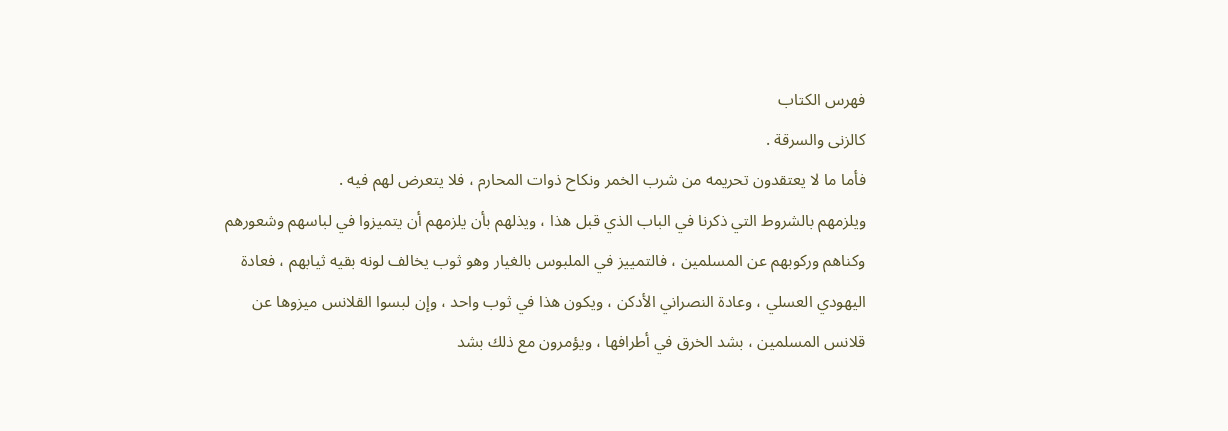فهرس الكتاب
كالزنى والسرقة .
فأما ما لا يعتقدون تحريمه من شرب الخمر ونكاح ذوات المحارم ، فلا يتعرض لهم فيه .
ويلزمهم بالشروط التي ذكرنا في الباب الذي قبل هذا ، ويذلهم بأن يلزمهم أن يتميزوا في لباسهم وشعورهم وكناهم وركوبهم عن المسلمين ، فالتمييز في الملبوس بالغيار وهو ثوب يخالف لونه بقيه ثيابهم ، فعادة اليهودي العسلي ، وعادة النصراني الأدكن ، ويكون هذا في ثوب واحد ، وإن لبسوا القلانس ميزوها عن قلانس المسلمين ، بشد الخرق في أطرافها ، ويؤمرون مع ذلك بشد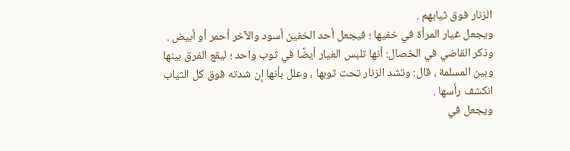الزنار فوق ثيابهم .
ويجعل غيار المرأة في خفيها ؛ فيجعل أحد الخفين أسود والآخر أحمر أو أبيض .
وذكر القاضي في الخصال: أنها تلبس الغيار أيضًا في ثوب واحد ؛ ليقع الفرق بينها وبين المسلمة ، قال: وتشد الزنار تحت ثوبها ، وعلل بأنها إن شدته فوق كل الثياب انكشف رأسها .
ويجعل في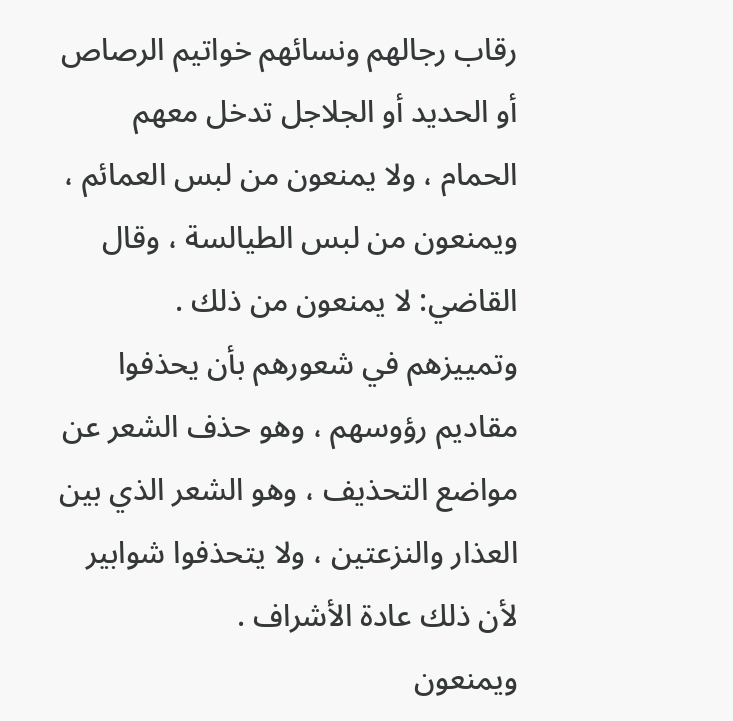رقاب رجالهم ونسائهم خواتيم الرصاص أو الحديد أو الجلاجل تدخل معهم الحمام ، ولا يمنعون من لبس العمائم ، ويمنعون من لبس الطيالسة ، وقال القاضي: لا يمنعون من ذلك .
وتمييزهم في شعورهم بأن يحذفوا مقاديم رؤوسهم ، وهو حذف الشعر عن مواضع التحذيف ، وهو الشعر الذي بين العذار والنزعتين ، ولا يتحذفوا شوابير لأن ذلك عادة الأشراف .
ويمنعون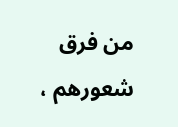من فرق شعورهم ،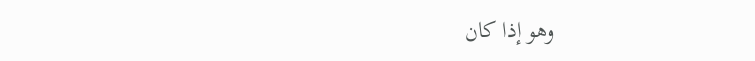وهو إذا كان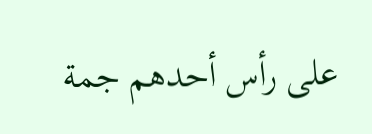على رأس أحدهم جمة